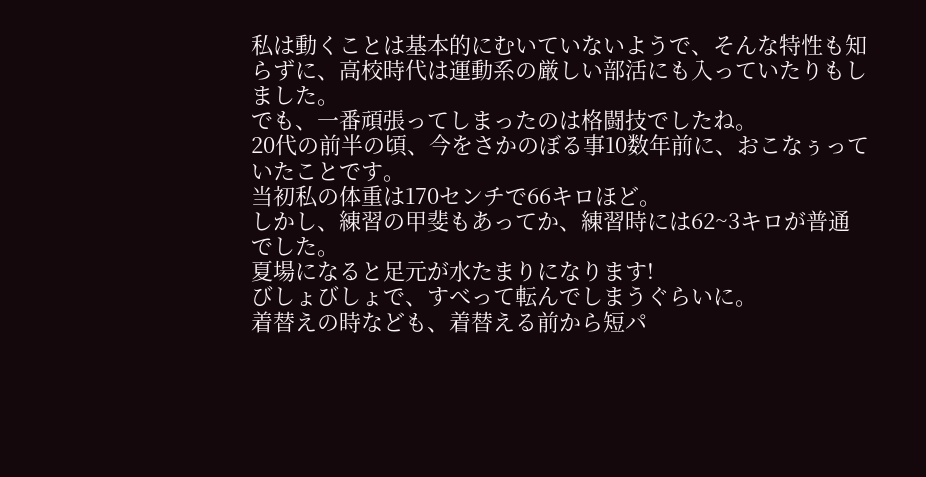私は動くことは基本的にむいていないようで、そんな特性も知らずに、高校時代は運動系の厳しい部活にも入っていたりもしました。
でも、一番頑張ってしまったのは格闘技でしたね。
20代の前半の頃、今をさかのぼる事10数年前に、おこなぅっていたことです。
当初私の体重は170センチで66キロほど。
しかし、練習の甲斐もあってか、練習時には62~3キロが普通でした。
夏場になると足元が水たまりになります!
びしょびしょで、すべって転んでしまうぐらいに。
着替えの時なども、着替える前から短パ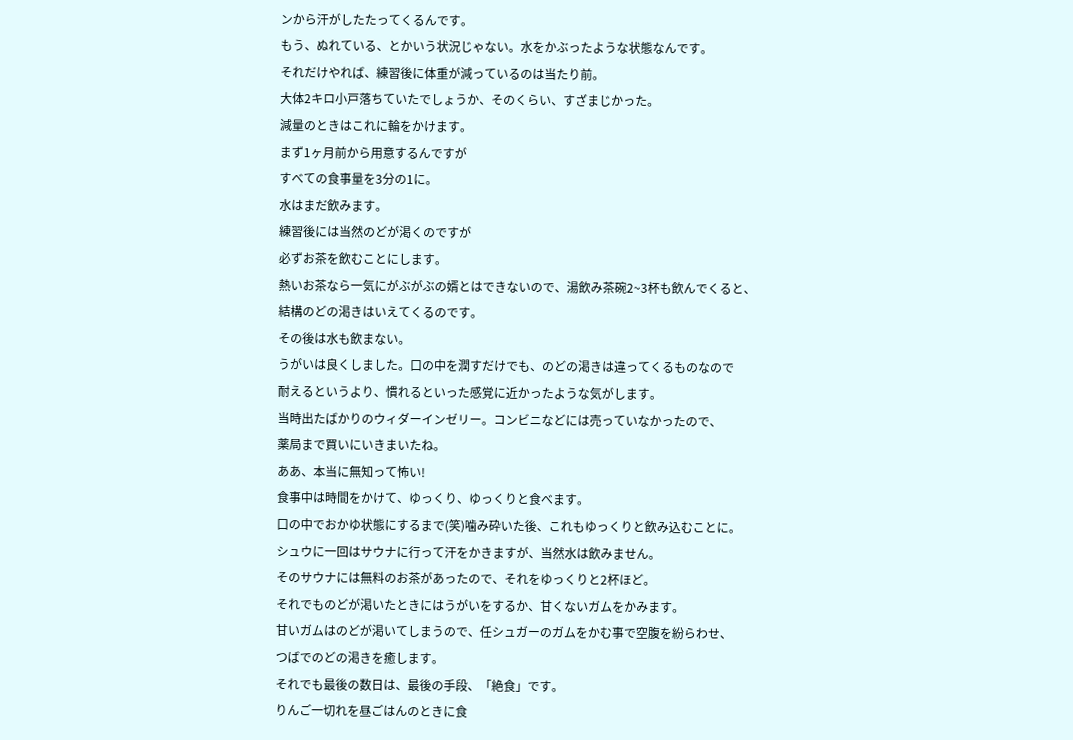ンから汗がしたたってくるんです。
もう、ぬれている、とかいう状況じゃない。水をかぶったような状態なんです。
それだけやれば、練習後に体重が減っているのは当たり前。
大体2キロ小戸落ちていたでしょうか、そのくらい、すざまじかった。
減量のときはこれに輪をかけます。
まず1ヶ月前から用意するんですが
すべての食事量を3分の1に。
水はまだ飲みます。
練習後には当然のどが渇くのですが
必ずお茶を飲むことにします。
熱いお茶なら一気にがぶがぶの婿とはできないので、湯飲み茶碗2~3杯も飲んでくると、
結構のどの渇きはいえてくるのです。
その後は水も飲まない。
うがいは良くしました。口の中を潤すだけでも、のどの渇きは違ってくるものなので
耐えるというより、慣れるといった感覚に近かったような気がします。
当時出たばかりのウィダーインゼリー。コンビニなどには売っていなかったので、
薬局まで買いにいきまいたね。
ああ、本当に無知って怖い!
食事中は時間をかけて、ゆっくり、ゆっくりと食べます。
口の中でおかゆ状態にするまで(笑)噛み砕いた後、これもゆっくりと飲み込むことに。
シュウに一回はサウナに行って汗をかきますが、当然水は飲みません。
そのサウナには無料のお茶があったので、それをゆっくりと2杯ほど。
それでものどが渇いたときにはうがいをするか、甘くないガムをかみます。
甘いガムはのどが渇いてしまうので、任シュガーのガムをかむ事で空腹を紛らわせ、
つばでのどの渇きを癒します。
それでも最後の数日は、最後の手段、「絶食」です。
りんご一切れを昼ごはんのときに食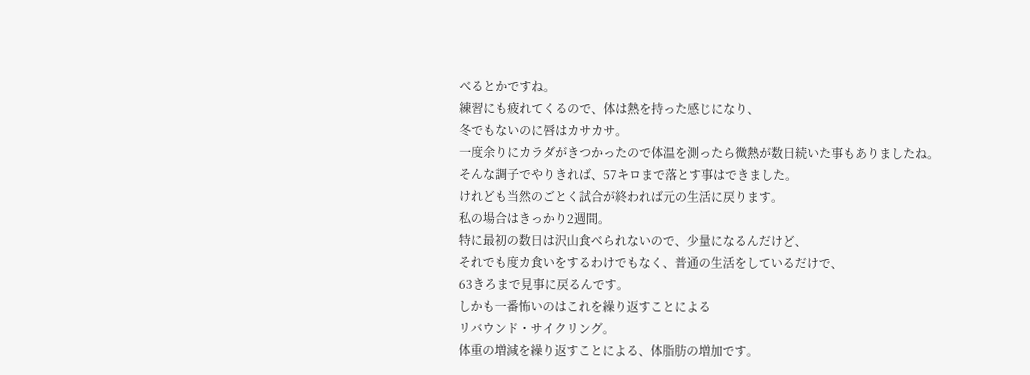べるとかですね。
練習にも疲れてくるので、体は熱を持った感じになり、
冬でもないのに唇はカサカサ。
一度余りにカラダがきつかったので体温を測ったら微熱が数日続いた事もありましたね。
そんな調子でやりきれば、57キロまで落とす事はできました。
けれども当然のごとく試合が終われば元の生活に戻ります。
私の場合はきっかり2週間。
特に最初の数日は沢山食べられないので、少量になるんだけど、
それでも度カ食いをするわけでもなく、普通の生活をしているだけで、
63きろまで見事に戻るんです。
しかも一番怖いのはこれを繰り返すことによる
リバウンド・サイクリング。
体重の増減を繰り返すことによる、体脂肪の増加です。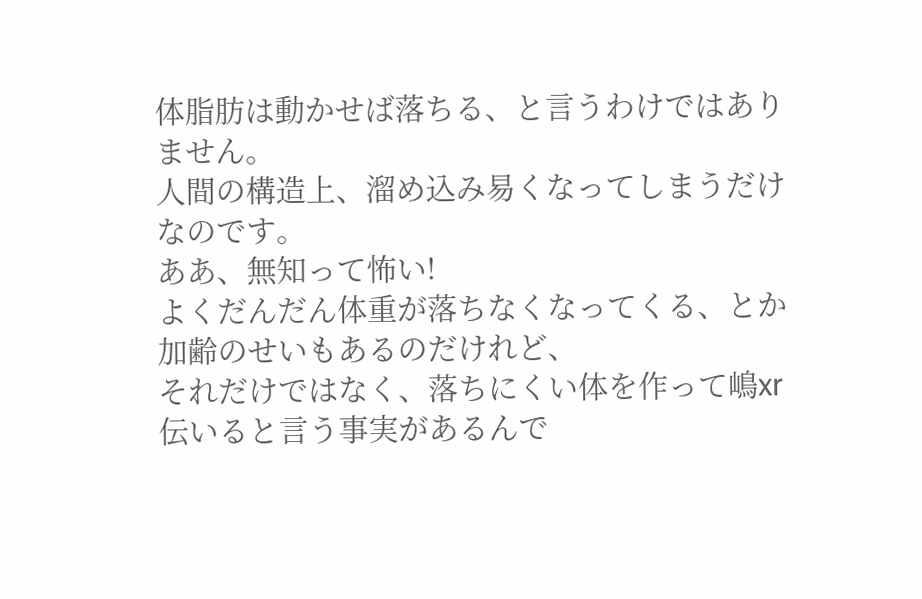体脂肪は動かせば落ちる、と言うわけではありません。
人間の構造上、溜め込み易くなってしまうだけなのです。
ああ、無知って怖い!
よくだんだん体重が落ちなくなってくる、とか加齢のせいもあるのだけれど、
それだけではなく、落ちにくい体を作って嶋xr伝いると言う事実があるんで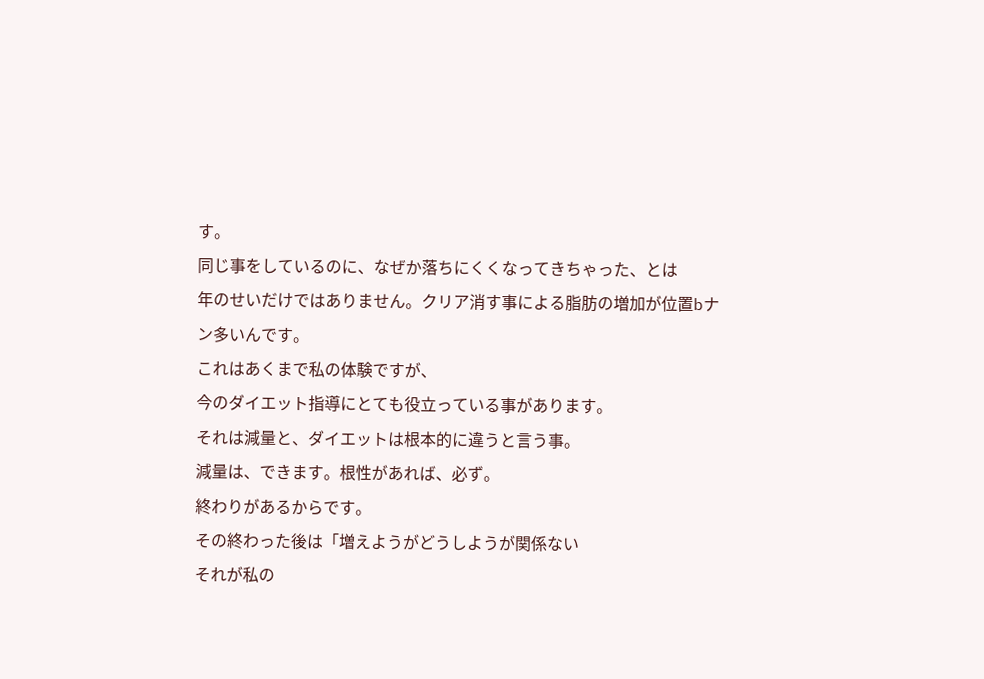す。
同じ事をしているのに、なぜか落ちにくくなってきちゃった、とは
年のせいだけではありません。クリア消す事による脂肪の増加が位置bナン多いんです。
これはあくまで私の体験ですが、
今のダイエット指導にとても役立っている事があります。
それは減量と、ダイエットは根本的に違うと言う事。
減量は、できます。根性があれば、必ず。
終わりがあるからです。
その終わった後は「増えようがどうしようが関係ない
それが私の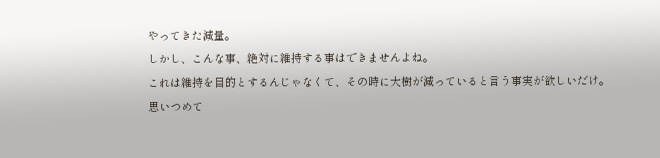やってきた減量。
しかし、こんな事、絶対に維持する事はできませんよね。
これは維持を目的とするんじゃなくて、その時に大樹が減っていると言う事実が欲しいだけ。
思いつめて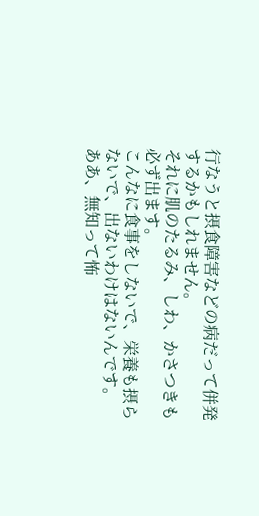行なうと摂食障害などの病だって併発するかもしれません。
それに肌のたるみ、しわ、かさつきも必ず出ます。
こんなに食事をしないで、栄養も摂らないで、出ないわけはないんです。
ああ、無知って怖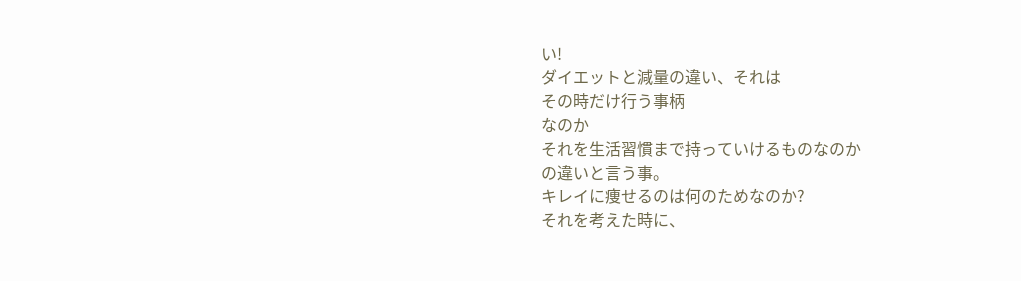い!
ダイエットと減量の違い、それは
その時だけ行う事柄
なのか
それを生活習慣まで持っていけるものなのか
の違いと言う事。
キレイに痩せるのは何のためなのか?
それを考えた時に、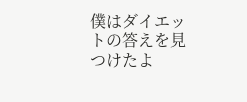僕はダイエットの答えを見つけたよ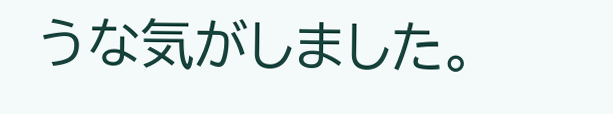うな気がしました。